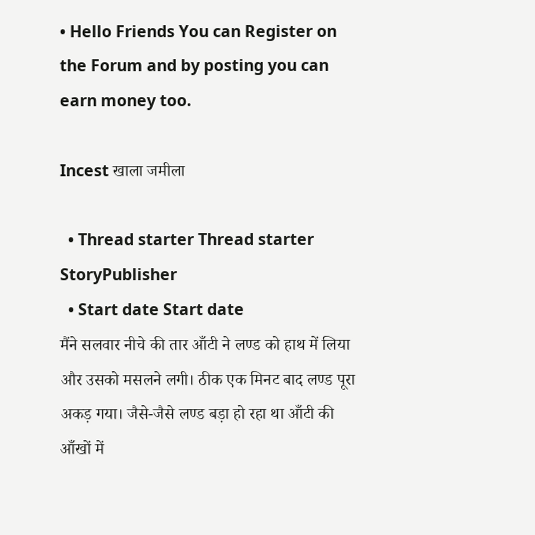• Hello Friends You can Register on the Forum and by posting you can earn money too.

Incest खाला जमीला

  • Thread starter Thread starter StoryPublisher
  • Start date Start date
मैंने सलवार नीचे की तार आँटी ने लण्ड को हाथ में लिया और उसको मसलने लगी। ठीक एक मिनट बाद लण्ड पूरा अकड़ गया। जैसे-जैसे लण्ड बड़ा हो रहा था आँटी की आँखों में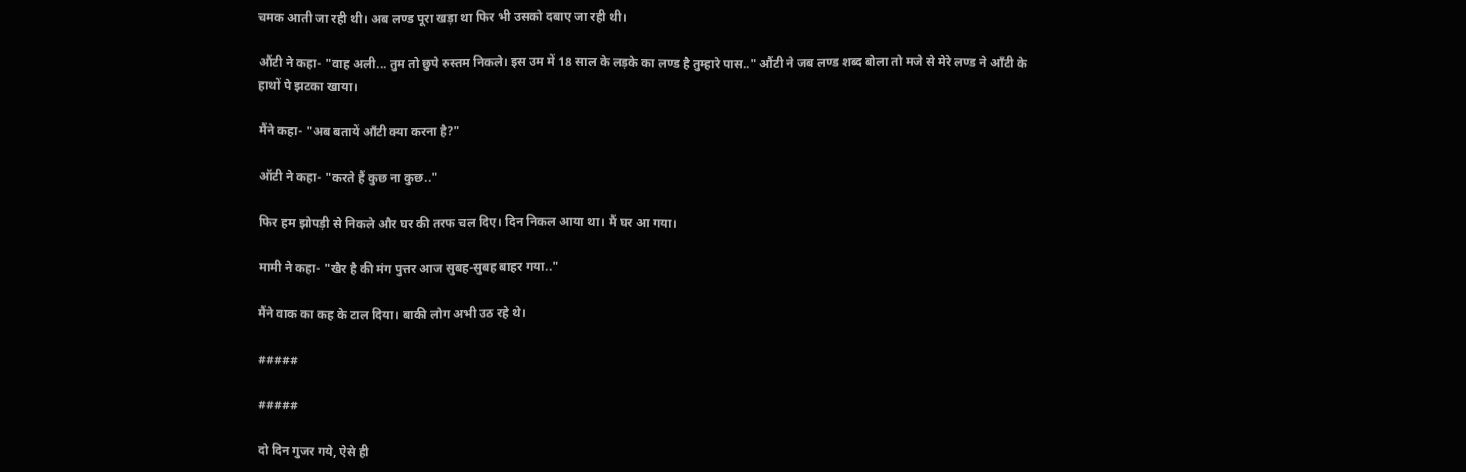चमक आती जा रही थी। अब लण्ड पूरा खड़ा था फिर भी उसको दबाए जा रही थी।

औंटी ने कहा- "वाह अली... तुम तो छुपे रुस्तम निकले। इस उम में 18 साल के लड़के का लण्ड है तुम्हारे पास.." औंटी ने जब लण्ड शब्द बोला तो मजे से मेरे लण्ड ने आँटी के हाथों पे झटका खाया।

मैंने कहा- "अब बतायें आँटी क्या करना है?"

ऑटी ने कहा- "करते हैं कुछ ना कुछ.."

फिर हम झोपड़ी से निकले और घर की तरफ चल दिए। दिन निकल आया था। मैं घर आ गया।

मामी ने कहा- "खैर है की मंग पुत्तर आज सुबह-सुबह बाहर गया.."

मैंने वाक का कह के टाल दिया। बाकी लोग अभी उठ रहे थे।

#####

#####

दो दिन गुजर गये, ऐसे ही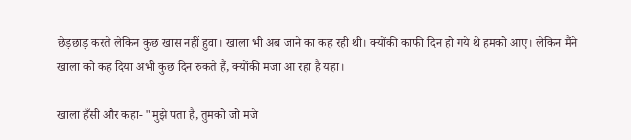छेड़छाड़ करते लेकिन कुछ खास नहीं हुवा। खाला भी अब जाने का कह रही थी। क्योंकी काफी दिन हो गये थे हमको आए। लेकिन मैंने खाला को कह दिया अभी कुछ दिन रुकते हैं, क्योंकी मजा आ रहा है यहा।

खाला हँसी और कहा- "मुझे पता है, तुमको जो मजे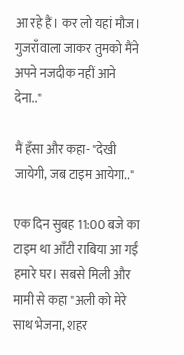आ रहे हैं। कर लो यहां मौज। गुजराँवाला जाकर तुमको मैंने अपने नजदीक नहीं आने देना.."

मैं हँसा और कहा- "देखी जायेगी, जब टाइम आयेगा.."

एक दिन सुबह 11:00 बजे का टाइम था आँटी राबिया आ गईं हमारे घर। सबसे मिली और मामी से कहा "अली को मेरे साथ भेजना, शहर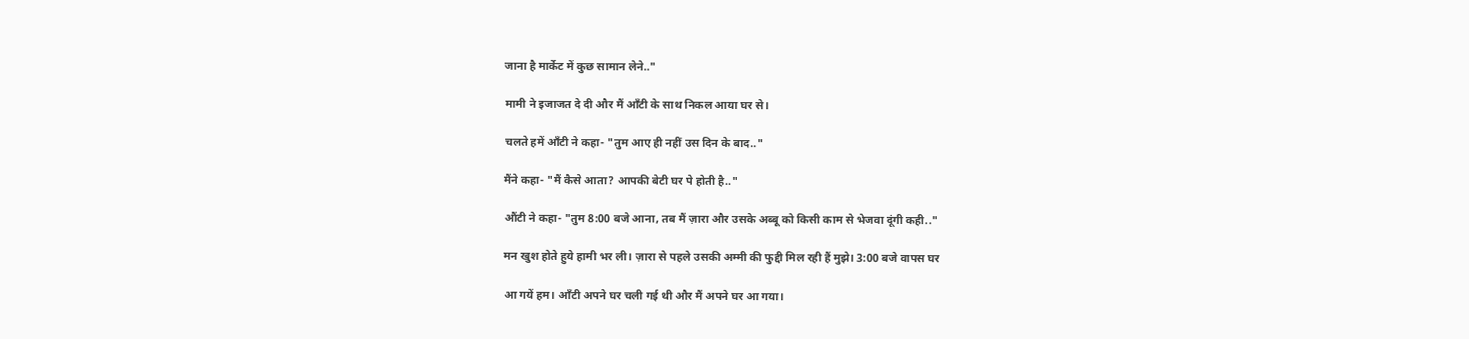जाना है मार्केट में कुछ सामान लेने.."

मामी ने इजाजत दे दी और मैं आँटी के साथ निकल आया घर से।

चलते हमें आँटी ने कहा- "तुम आए ही नहीं उस दिन के बाद.."

मैंने कहा- "मैं कैसे आता? आपकी बेटी घर पे होती है.."

औंटी ने कहा- "तुम 8:00 बजे आना, तब मैं ज़ारा और उसके अब्बू को किसी काम से भेजवा दूंगी कही.."

मन खुश होते हुये हामी भर ली। ज़ारा से पहले उसकी अम्मी की फुद्दी मिल रही हैं मुझे। 3:00 बजे वापस घर

आ गयें हम। आँटी अपने घर चली गई थी और मैं अपने घर आ गया।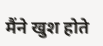मैंने खुश होते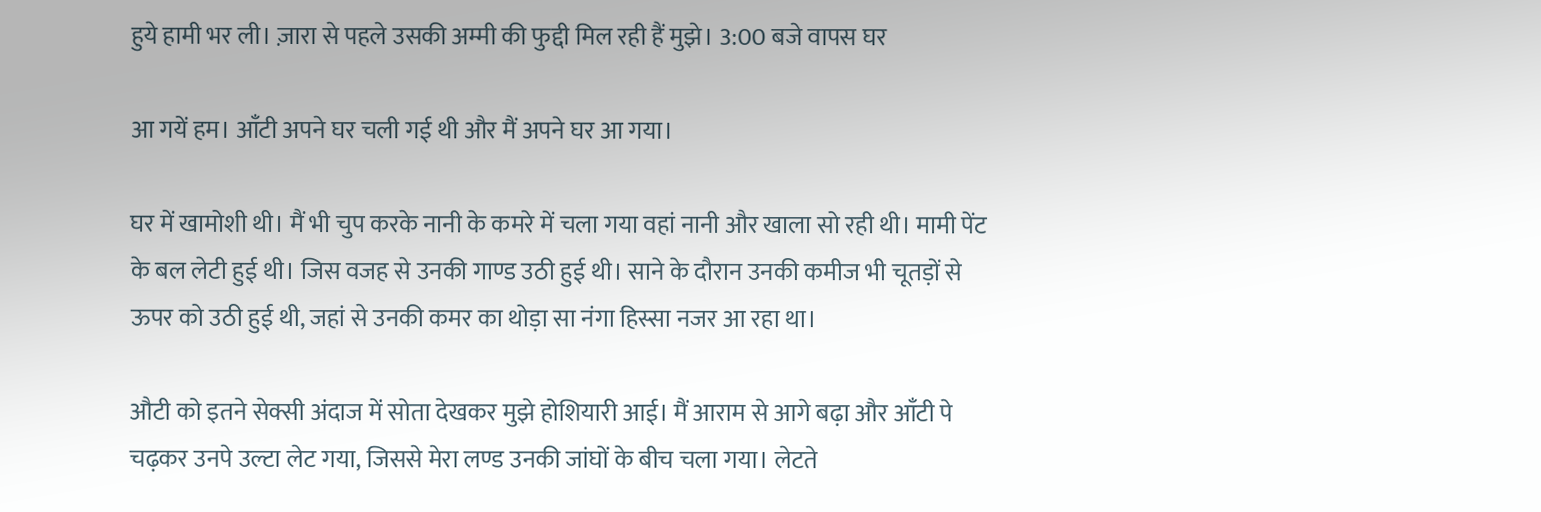हुये हामी भर ली। ज़ारा से पहले उसकी अम्मी की फुद्दी मिल रही हैं मुझे। 3:00 बजे वापस घर

आ गयें हम। आँटी अपने घर चली गई थी और मैं अपने घर आ गया।

घर में खामोशी थी। मैं भी चुप करके नानी के कमरे में चला गया वहां नानी और खाला सो रही थी। मामी पेंट के बल लेटी हुई थी। जिस वजह से उनकी गाण्ड उठी हुई थी। साने के दौरान उनकी कमीज भी चूतड़ों से ऊपर को उठी हुई थी, जहां से उनकी कमर का थोड़ा सा नंगा हिस्सा नजर आ रहा था।

औटी को इतने सेक्सी अंदाज में सोता देखकर मुझे होशियारी आई। मैं आराम से आगे बढ़ा और आँटी पे चढ़कर उनपे उल्टा लेट गया, जिससे मेरा लण्ड उनकी जांघों के बीच चला गया। लेटते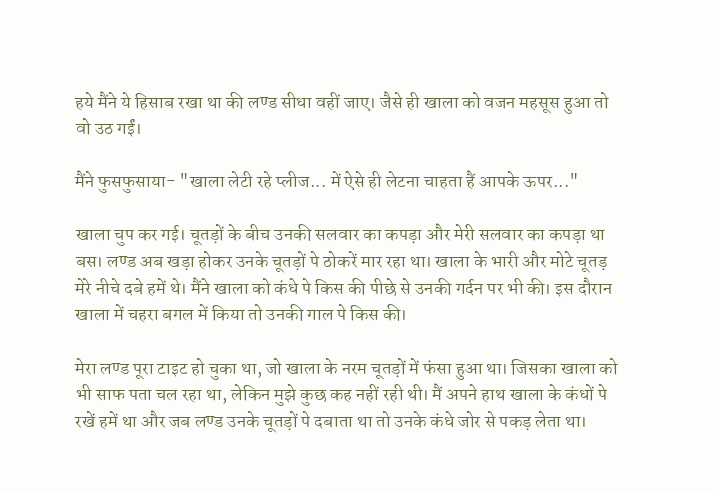हये मैंने ये हिसाब रखा था की लण्ड सीधा वहीं जाए। जैसे ही खाला को वजन महसूस हुआ तो वो उठ गईं।

मैंने फुसफुसाया- "खाला लेटी रहे प्लीज... में ऐसे ही लेटना चाहता हैं आपके ऊपर..."

खाला चुप कर गई। चूतड़ों के बीच उनकी सलवार का कपड़ा और मेरी सलवार का कपड़ा था बस। लण्ड अब खड़ा होकर उनके चूतड़ों पे ठोकरें मार रहा था। खाला के भारी और मोटे चूतड़ मेरे नीचे दबे हमें थे। मैंने खाला को कंधे पे किस की पीछे से उनकी गर्दन पर भी की। इस दौरान खाला में चहरा बगल में किया तो उनकी गाल पे किस की।

मेरा लण्ड पूरा टाइट हो चुका था, जो खाला के नरम चूतड़ों में फंसा हुआ था। जिसका खाला को भी साफ पता चल रहा था, लेकिन मुझे कुछ कह नहीं रही थी। मैं अपने हाथ खाला के कंधों पे रखें हमें था और जब लण्ड उनके चूतड़ों पे दबाता था तो उनके कंधे जोर से पकड़ लेता था।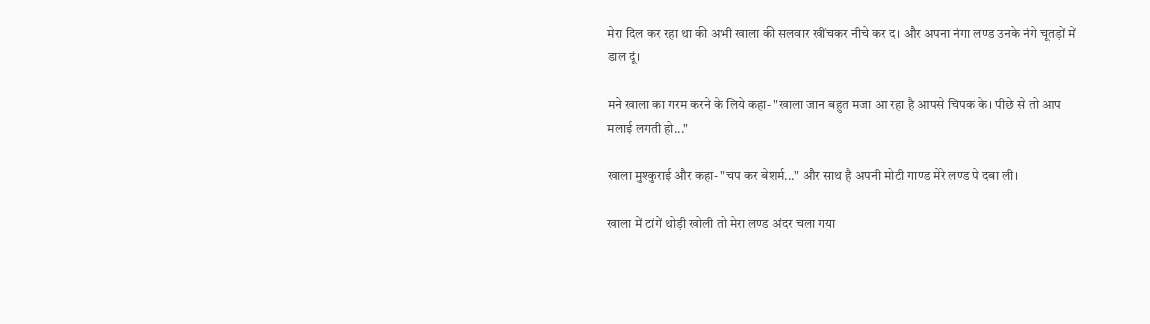मेरा दिल कर रहा था की अभी खाला की सलवार खींचकर नीचे कर द। और अपना नंगा लण्ड उनके नंगे चूतड़ों में डाल दूं।

मने खाला का गरम करने के लिये कहा- "खाला जान बहुत मजा आ रहा है आपसे चिपक के। पीछे से तो आप मलाई लगती हो..."

खाला मुश्कुराई और कहा- "चप कर बेशर्म..." और साथ है अपनी मोटी गाण्ड मेरे लण्ड पे दबा ली।

खाला में टांगें थोड़ी खोली तो मेरा लण्ड अंदर चला गया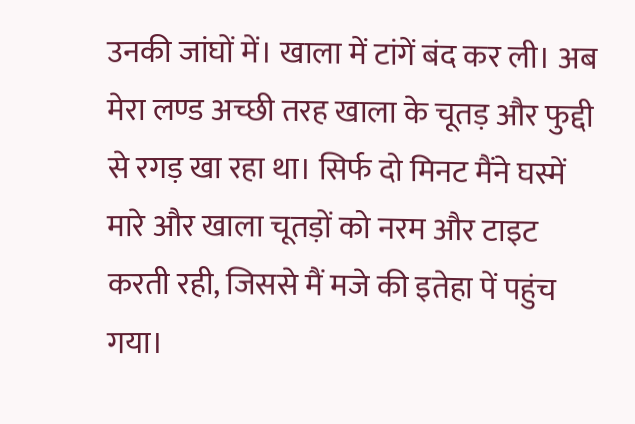उनकी जांघों में। खाला में टांगें बंद कर ली। अब मेरा लण्ड अच्छी तरह खाला के चूतड़ और फुद्दी से रगड़ खा रहा था। सिर्फ दो मिनट मैंने घस्में मारे और खाला चूतड़ों को नरम और टाइट करती रही, जिससे मैं मजे की इतेहा पें पहुंच गया।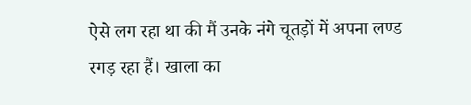ऐसे लग रहा था की मैं उनके नंगे चूतड़ों में अपना लण्ड रगड़ रहा हैं। खाला का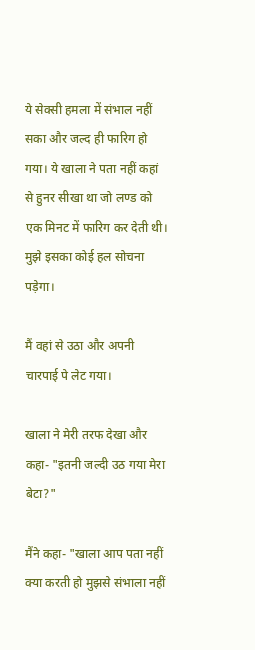ये सेक्सी हमला में संभाल नहीं सका और जल्द ही फारिग हो गया। ये खाला ने पता नहीं कहां से हुनर सीखा था जो लण्ड को एक मिनट में फारिग कर देती थी। मुझे इसका कोई हल सोचना पड़ेगा।

मैं वहां से उठा और अपनी चारपाई पे लेट गया।

खाला ने मेरी तरफ देखा और कहा- "इतनी जल्दी उठ गया मेरा बेटा?"

मैंने कहा- "खाला आप पता नहीं क्या करती हो मुझसे संभाला नहीं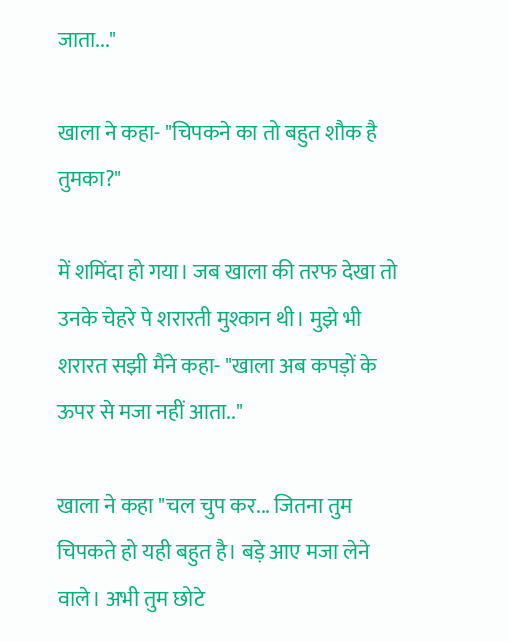जाता..."

खाला ने कहा- "चिपकने का तो बहुत शौक है तुमका?"

में शमिंदा हो गया। जब खाला की तरफ देखा तो उनके चेहरे पे शरारती मुश्कान थी। मुझे भी शरारत सझी मैंने कहा- "खाला अब कपड़ों के ऊपर से मजा नहीं आता.."

खाला ने कहा "चल चुप कर... जितना तुम चिपकते हो यही बहुत है। बड़े आए मजा लेने वाले। अभी तुम छोटे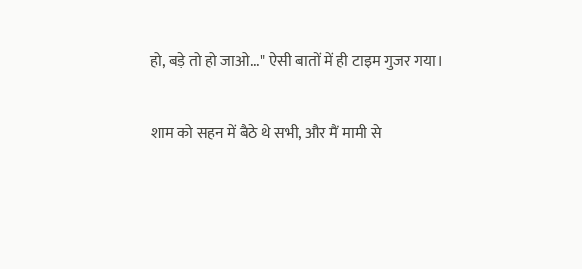हो, बड़े तो हो जाओ..." ऐसी बातों में ही टाइम गुजर गया।

शाम को सहन में बैठे थे सभी, और मैं मामी से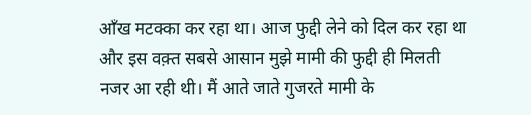आँख मटक्का कर रहा था। आज फुद्दी लेने को दिल कर रहा था और इस वक़्त सबसे आसान मुझे मामी की फुद्दी ही मिलती नजर आ रही थी। मैं आते जाते गुजरते मामी के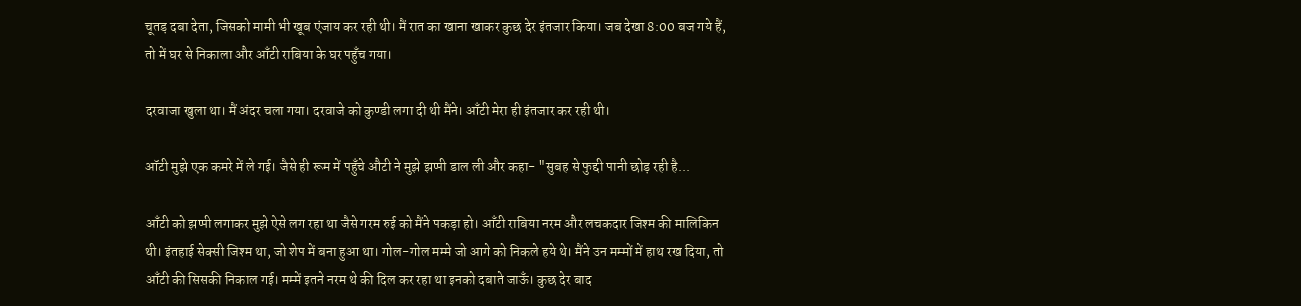चूतड़ दबा देता, जिसको मामी भी खूब एंजाय कर रही थी। मैं रात का खाना खाकर कुछ देर इंतजार किया। जब देखा 8:00 बज गये हैं, तो में घर से निकाला और आँटी राबिया के घर पहुँच गया।

दरवाजा खुला था। मैं अंदर चला गया। दरवाजे को कुण्डी लगा दी थी मैंने। आँटी मेरा ही इंतजार कर रही थी।

ऑटी मुझे एक कमरे में ले गई। जैसे ही रूम में पहुँचे औटी ने मुझे झप्पी डाल ली और कहा- "सुबह से फुद्दी पानी छोड़ रही है...

आँटी को झप्पी लगाकर मुझे ऐसे लग रहा था जैसे गरम रुई को मैंने पकड़ा हो। आँटी राबिया नरम और लचकदार जिश्म की मालिकिन थी। इंतहाई सेक्सी जिश्म था, जो शेप में बना हुआ था। गोल-गोल मम्मे जो आगे को निकले हये थे। मैंने उन मम्मों में हाथ रख दिया, तो आँटी की सिसकी निकाल गई। मम्में इतने नरम थे की दिल कर रहा था इनको दबाते जाऊँ। कुछ देर बाद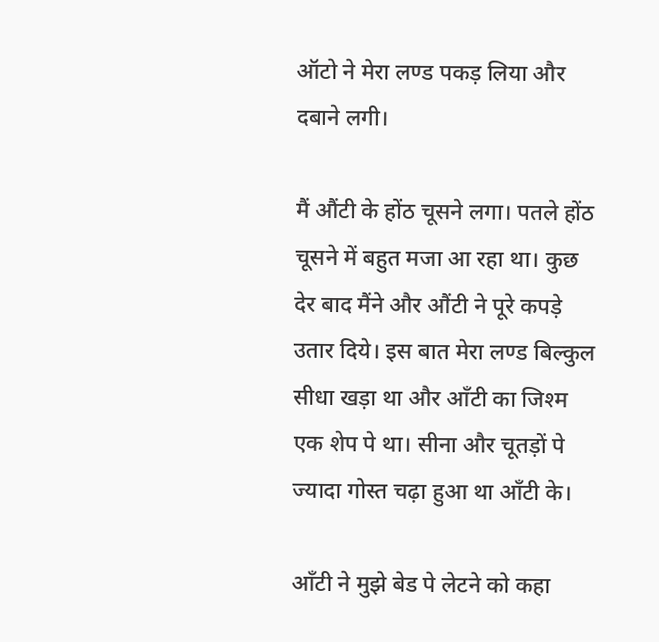ऑटो ने मेरा लण्ड पकड़ लिया और दबाने लगी।

मैं औंटी के होंठ चूसने लगा। पतले होंठ चूसने में बहुत मजा आ रहा था। कुछ देर बाद मैंने और औंटी ने पूरे कपड़े उतार दिये। इस बात मेरा लण्ड बिल्कुल सीधा खड़ा था और आँटी का जिश्म एक शेप पे था। सीना और चूतड़ों पे ज्यादा गोस्त चढ़ा हुआ था आँटी के।

आँटी ने मुझे बेड पे लेटने को कहा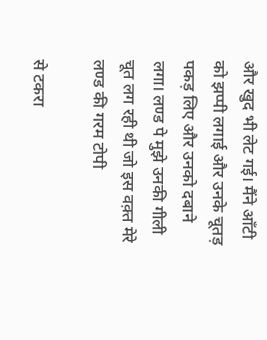और खुद भी लेट गई। मैंने आँटी को झप्पी लगाई और उनके चूतड़ पकड़ लिए और उनको दबाने लगा। लण्ड पे मुझे उनकी गीली चूत लग रही थी जो इस वक़्त मेरे लण्ड की गरम टोपी

से टकरा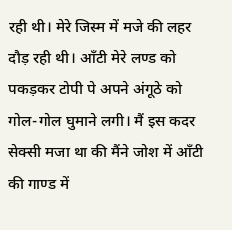रही थी। मेरे जिस्म में मजे की लहर दौड़ रही थी। आँटी मेरे लण्ड को पकड़कर टोपी पे अपने अंगूठे को गोल-गोल घुमाने लगी। मैं इस कदर सेक्सी मजा था की मैंने जोश में आँटी की गाण्ड में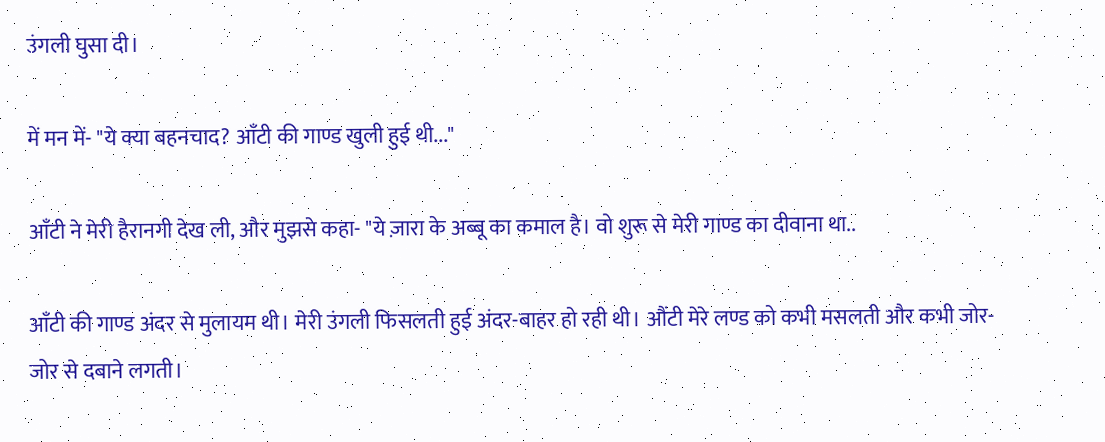उंगली घुसा दी।

में मन में- "ये क्या बहनचाद? आँटी की गाण्ड खुली हुई थी..."

आँटी ने मेरी हैरानगी देख ली, और मुझसे कहा- "ये ज़ारा के अब्बू का कमाल है। वो शुरू से मेरी गाण्ड का दीवाना था..

आँटी की गाण्ड अंदर से मुलायम थी। मेरी उंगली फिसलती हुई अंदर-बाहर हो रही थी। औंटी मेरे लण्ड को कभी मसलती और कभी जोर-जोर से दबाने लगती।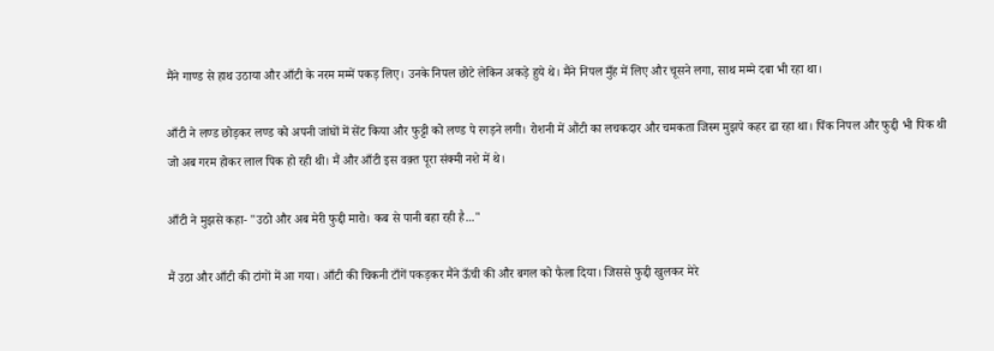मैंने गाण्ड से हाथ उठाया और आँटी के नरम मम्में पकड़ लिए। उनके निपल छोटे लेकिन अकड़े हुये थे। मैंने निपल मुँह में लिए और चूसने लगा, साथ मम्मे दबा भी रहा था।

आँटी ने लण्ड छोड़कर लण्ड को अपनी जांघों में सेंट किया और फुट्टी को लण्ड पे रगड़ने लगी। रोशनी में औंटी का लचकदार और चमकता जिस्म मुझपे कहर ढा रहा था। पिंक निपल और फुद्दी भी पिक थी जो अब गरम होकर लाल पिक हो रही थी। मैं और आँटी इस वक़्त पूरा संक्मी नशे में थे।

आँटी ने मुझसे कहा- "उठो और अब मेरी फुद्दी मारो। कब से पानी बहा रही है..."

मैं उठा और आँटी की टांगों में आ गया। आँटी की चिकनी टाँगें पकड़कर मैंने ऊँची की और बगल को फैला दिया। जिससे फुद्दी खुलकर मेरे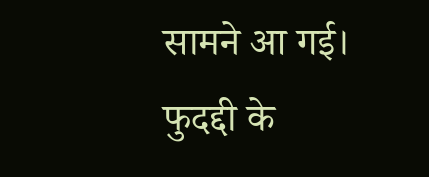सामने आ गई। फुदद्दी के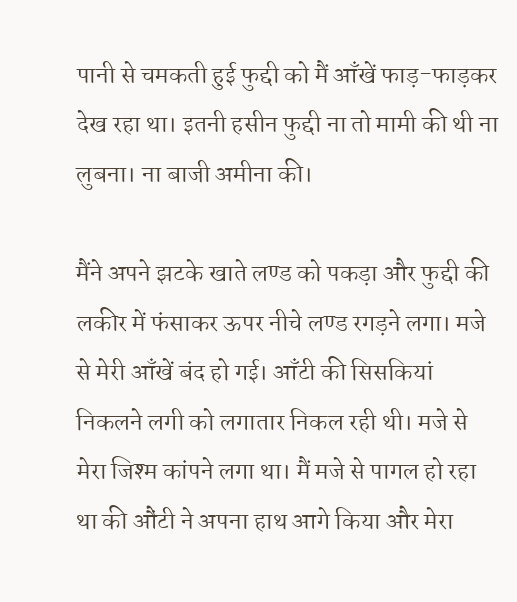पानी से चमकती हुई फुद्दी को मैं आँखें फाड़-फाड़कर देख रहा था। इतनी हसीन फुद्दी ना तो मामी की थी ना लुबना। ना बाजी अमीना की।

मैंने अपने झटके खाते लण्ड को पकड़ा और फुद्दी की लकीर में फंसाकर ऊपर नीचे लण्ड रगड़ने लगा। मजे से मेरी आँखें बंद हो गई। आँटी की सिसकियां निकलने लगी को लगातार निकल रही थी। मजे से मेरा जिश्म कांपने लगा था। मैं मजे से पागल हो रहा था की औंटी ने अपना हाथ आगे किया और मेरा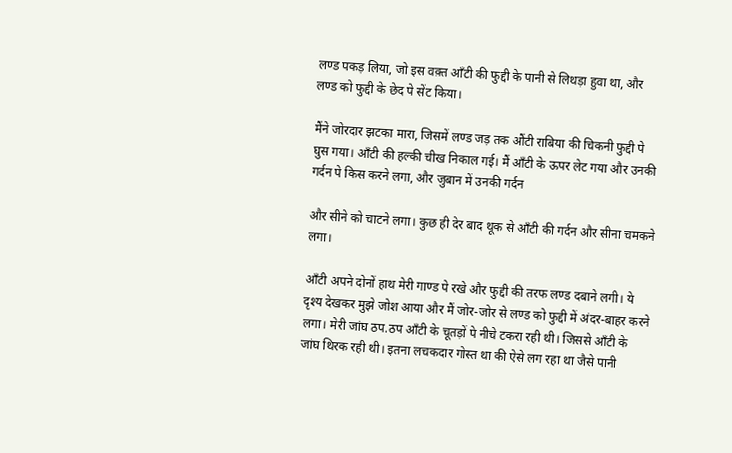लण्ड पकड़ लिया, जो इस वक़्त आँटी की फुद्दी के पानी से लिथड़ा हुवा था, और लण्ड को फुद्दी के छेद पे सेंट किया।

मैंने जोरदार झटका मारा, जिसमें लण्ड जड़ तक औंटी राबिया की चिकनी फुद्दी पे घुस गया। आँटी की हल्की चीख निकाल गई। मैं आँटी के ऊपर लेट गया और उनकी गर्दन पे किस करने लगा, और जुबान में उनकी गर्दन

और सीने को चाटने लगा। कुछ ही देर बाद थूक से आँटी की गर्दन और सीना चमकने लगा।

आँटी अपने दोनों हाथ मेरी गाण्ड पे रखे और फुद्दी की तरफ लण्ड दबाने लगी। ये दृश्य देखकर मुझे जोश आया और मैं जोर-जोर से लण्ड को फुद्दी में अंदर-बाहर करने लगा। मेरी जांघ ठप.ठप आँटी के चूतड़ों पे नीचे टकरा रही थी। जिससे आँटी के जांघ थिरक रही थी। इतना लचकदार गोस्त था की ऐसे लग रहा था जैसे पानी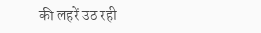की लहरें उठ रही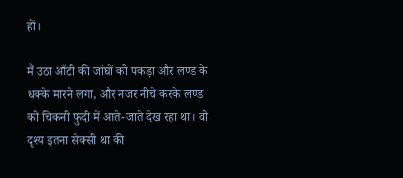हों।

मैं उठा आँटी की जांघों को पकड़ा और लण्ड के धक्के मारने लगा, और नजर नीचे करके लण्ड को चिकनी फुदी में आते-जाते देख रहा था। वो दृश्य इतना सेक्सी था की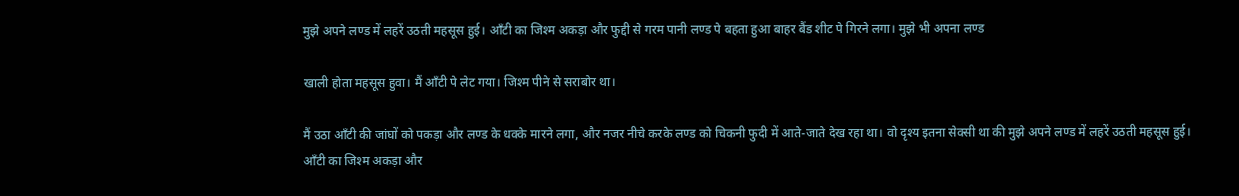मुझे अपने लण्ड में लहरें उठती महसूस हुई। आँटी का जिश्म अकड़ा और फुद्दी से गरम पानी लण्ड पे बहता हुआ बाहर बैंड शीट पे गिरने लगा। मुझे भी अपना लण्ड

खाली होता महसूस हुवा। मैं आँटी पे लेट गया। जिश्म पीने से सराबोर था।

मैं उठा आँटी की जांघों को पकड़ा और लण्ड के धक्के मारने लगा, और नजर नीचे करके लण्ड को चिकनी फुदी में आते-जाते देख रहा था। वो दृश्य इतना सेक्सी था की मुझे अपने लण्ड में लहरें उठती महसूस हुई। आँटी का जिश्म अकड़ा और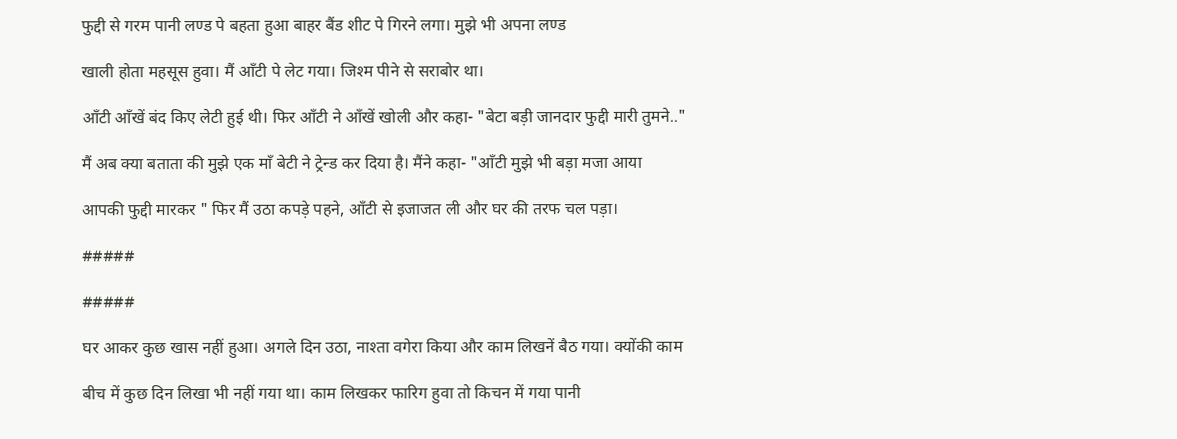फुद्दी से गरम पानी लण्ड पे बहता हुआ बाहर बैंड शीट पे गिरने लगा। मुझे भी अपना लण्ड

खाली होता महसूस हुवा। मैं आँटी पे लेट गया। जिश्म पीने से सराबोर था।

आँटी आँखें बंद किए लेटी हुई थी। फिर आँटी ने आँखें खोली और कहा- "बेटा बड़ी जानदार फुद्दी मारी तुमने.."

मैं अब क्या बताता की मुझे एक माँ बेटी ने ट्रेन्ड कर दिया है। मैंने कहा- "आँटी मुझे भी बड़ा मजा आया

आपकी फुद्दी मारकर " फिर मैं उठा कपड़े पहने, आँटी से इजाजत ली और घर की तरफ चल पड़ा।

#####

#####

घर आकर कुछ खास नहीं हुआ। अगले दिन उठा, नाश्ता वगेरा किया और काम लिखनें बैठ गया। क्योंकी काम

बीच में कुछ दिन लिखा भी नहीं गया था। काम लिखकर फारिग हुवा तो किचन में गया पानी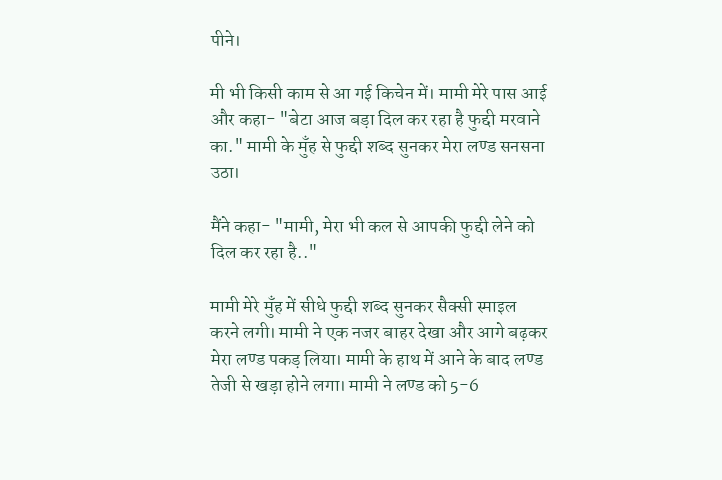पीने।

मी भी किसी काम से आ गई किचेन में। मामी मेरे पास आई और कहा- "बेटा आज बड़ा दिल कर रहा है फुद्दी मरवाने का." मामी के मुँह से फुद्दी शब्द सुनकर मेरा लण्ड सनसना उठा।

मैंने कहा- "मामी, मेरा भी कल से आपकी फुद्दी लेने को दिल कर रहा है.."

मामी मेरे मुँह में सीधे फुद्दी शब्द सुनकर सैक्सी स्माइल करने लगी। मामी ने एक नजर बाहर देखा और आगे बढ़कर मेरा लण्ड पकड़ लिया। मामी के हाथ में आने के बाद लण्ड तेजी से खड़ा होने लगा। मामी ने लण्ड को 5-6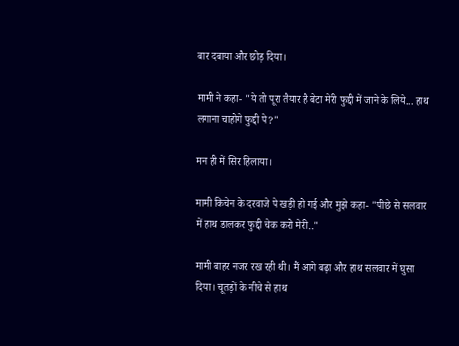बार दबाया और छोड़ दिया।

मामी ने कहा- "ये तो पूरा तैयार है बेटा मेरी फुद्दी में जाने के लिये... हाथ लगाना चाहोगे फुद्दी पे?"

मन ही में सिर हिलाया।

मामी किचेन के दरवाजे पे खड़ी हो गई और मुझे कहा- "पीछे से सलवार में हाथ डालकर फुद्दी चेक करो मेरी.."

मामी बाहर नजर रख रही थी। मैं आगे बढ़ा और हाथ सलवार में घुसा दिया। चूतड़ों के नीचे से हाथ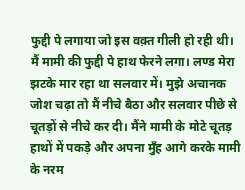फुद्दी पे लगाया जो इस वक़्त गीली हो रही थी। मैं मामी की फुद्दी पे हाथ फेरने लगा। लण्ड मेरा झटके मार रहा था सलवार में। मुझे अचानक जोश चढ़ा तो मैं नीचे बैठा और सलवार पीछे से चूतड़ों से नीचे कर दी। मैंने मामी के मोटे चूतड़ हाथों में पकड़े और अपना मुँह आगे करके मामी के नरम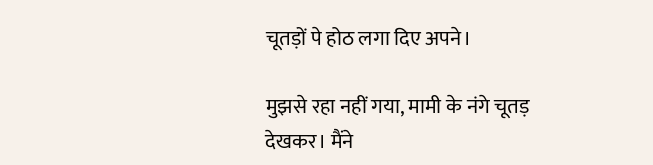चूतड़ों पे होठ लगा दिए अपने।

मुझसे रहा नहीं गया, मामी के नंगे चूतड़ देखकर। मैंने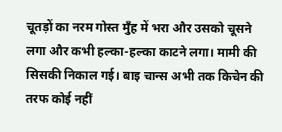चूतड़ों का नरम गोस्त मुँह में भरा और उसको चूसने लगा और कभी हल्का-हल्का काटने लगा। मामी की सिसकी निकाल गई। बाइ चान्स अभी तक किचेन की तरफ कोई नहीं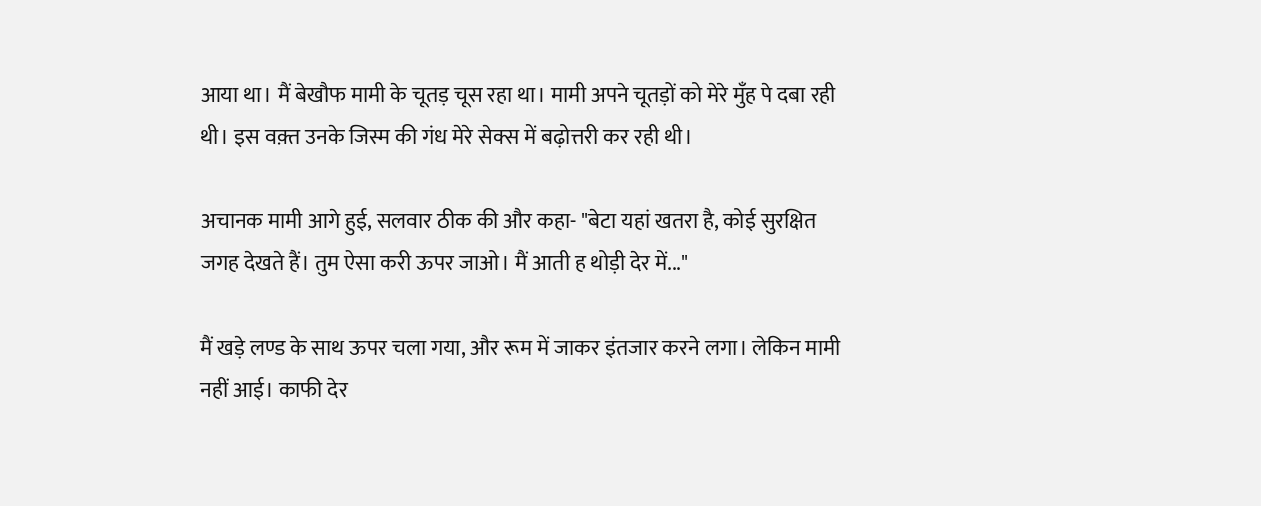आया था। मैं बेखौफ मामी के चूतड़ चूस रहा था। मामी अपने चूतड़ों को मेरे मुँह पे दबा रही थी। इस वक़्त उनके जिस्म की गंध मेरे सेक्स में बढ़ोत्तरी कर रही थी।

अचानक मामी आगे हुई, सलवार ठीक की और कहा- "बेटा यहां खतरा है, कोई सुरक्षित जगह देखते हैं। तुम ऐसा करी ऊपर जाओ। मैं आती ह थोड़ी देर में..."

मैं खड़े लण्ड के साथ ऊपर चला गया, और रूम में जाकर इंतजार करने लगा। लेकिन मामी नहीं आई। काफी देर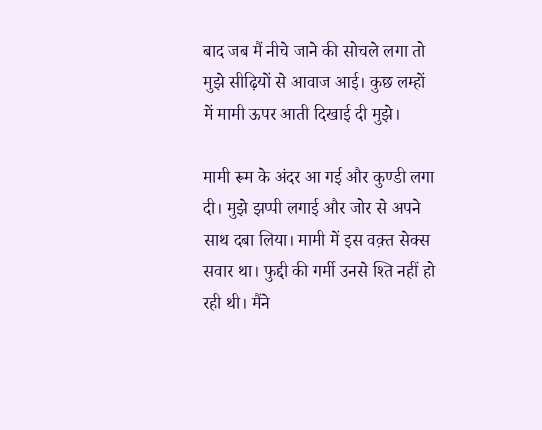बाद जब मैं नीचे जाने की सोचले लगा तो मुझे सीढ़ियों से आवाज आई। कुछ लम्हों में मामी ऊपर आती दिखाई दी मुझे।

मामी रूम के अंदर आ गई और कुण्डी लगा दी। मुझे झप्पी लगाई और जोर से अपने साथ दबा लिया। मामी में इस वक़्त सेक्स सवार था। फुद्दी की गर्मी उनसे श्ति नहीं हो रही थी। मैंने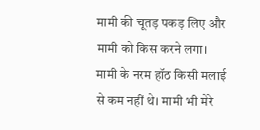मामी की चूतड़ पकड़ लिए और मामी को किस करने लगा। मामी के नरम हॉठ किसी मलाई से कम नहीं थे। मामी भी मेरे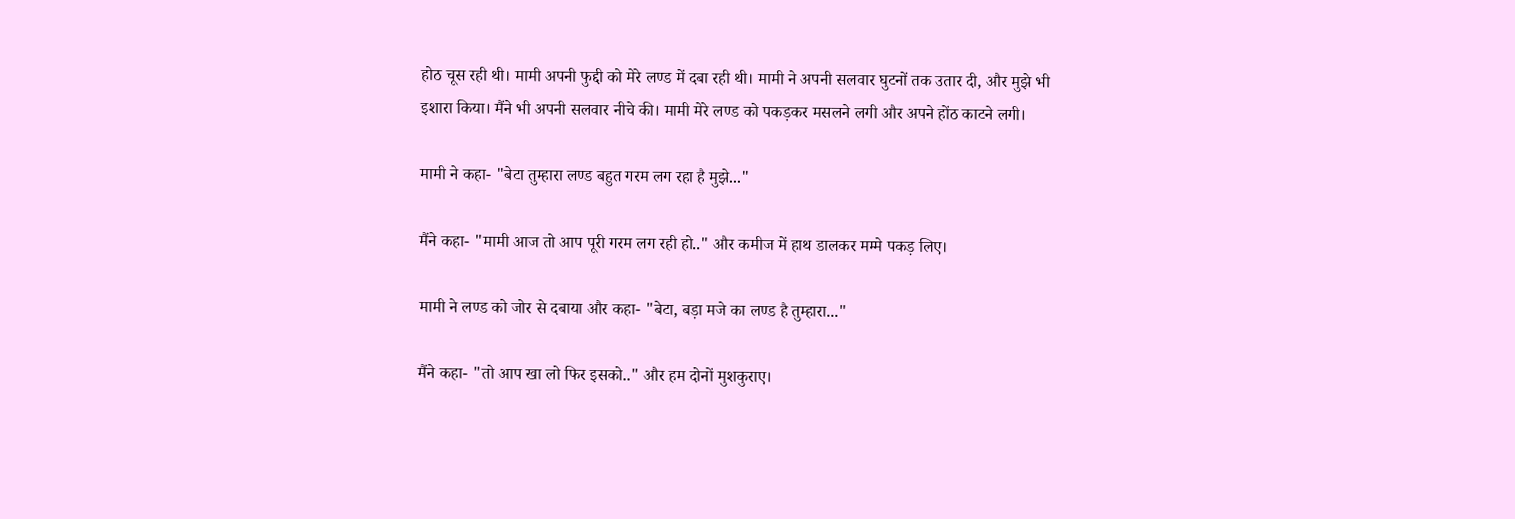होठ चूस रही थी। मामी अपनी फुद्दी को मेरे लण्ड में दबा रही थी। मामी ने अपनी सलवार घुटनों तक उतार दी, और मुझे भी इशारा किया। मैंने भी अपनी सलवार नीचे की। मामी मेरे लण्ड को पकड़कर मसलने लगी और अपने होंठ काटने लगी।

मामी ने कहा- "बेटा तुम्हारा लण्ड बहुत गरम लग रहा है मुझे..."

मैंने कहा- "मामी आज तो आप पूरी गरम लग रही हो.." और कमीज में हाथ डालकर मम्मे पकड़ लिए।

मामी ने लण्ड को जोर से दबाया और कहा- "बेटा, बड़ा मजे का लण्ड है तुम्हारा..."

मैंने कहा- "तो आप खा लो फिर इसको.." और हम दोनों मुशकुराए।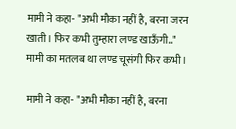मामी ने कहा- "अभी मौका नहीं है, बरना जरन खाती। फिर कभी तुम्हारा लण्ड खाऊँगी.." मामी का मतलब था लण्ड चूसंगी फिर कभी।

मामी ने कहा- "अभी मौका नहीं है, बरना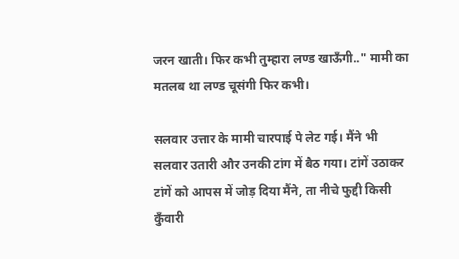जरन खाती। फिर कभी तुम्हारा लण्ड खाऊँगी.." मामी का मतलब था लण्ड चूसंगी फिर कभी।

सलवार उत्तार के मामी चारपाई पे लेट गई। मैंने भी सलवार उतारी और उनकी टांग में बैठ गया। टांगें उठाकर टांगें को आपस में जोड़ दिया मैंने, ता नीचे फुद्दी किसी कुँवारी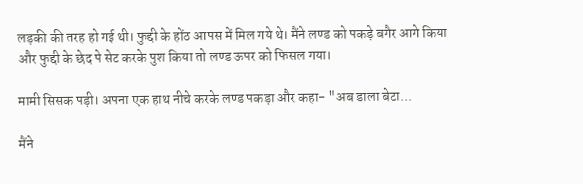लड़की की तरह हो गई थी। फुद्दी के होंठ आपस में मिल गये थे। मैंने लण्ड को पकड़े बगैर आगे किया और फुद्दी के छेद पे सेट करके पुश किया तो लण्ड ऊपर को फिसल गया।

मामी सिसक पड़ी। अपना एक हाथ नीचे करके लण्ड पकड़ा और कहा- "अब डाला बेटा...

मैंने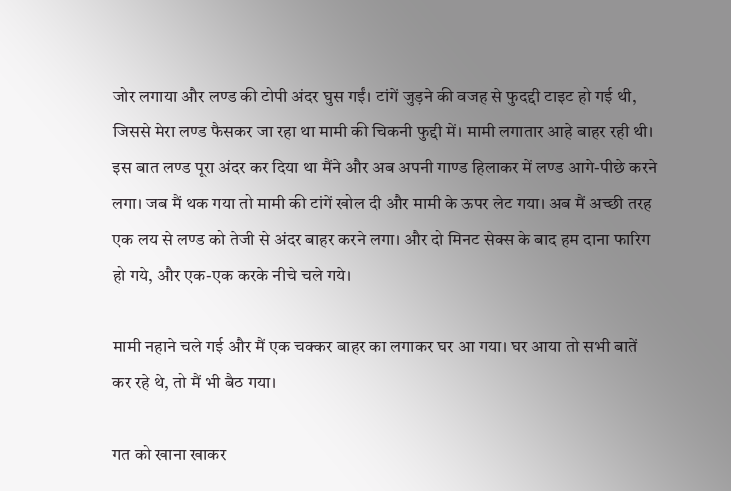जोर लगाया और लण्ड की टोपी अंदर घुस गईं। टांगें जुड़ने की वजह से फुदद्दी टाइट हो गई थी, जिससे मेरा लण्ड फैसकर जा रहा था मामी की चिकनी फुद्दी में। मामी लगातार आहे बाहर रही थी। इस बात लण्ड पूरा अंदर कर दिया था मैंने और अब अपनी गाण्ड हिलाकर में लण्ड आगे-पीछे करने लगा। जब मैं थक गया तो मामी की टांगें खोल दी और मामी के ऊपर लेट गया। अब मैं अच्छी तरह एक लय से लण्ड को तेजी से अंदर बाहर करने लगा। और दो मिनट सेक्स के बाद हम दाना फारिग हो गये, और एक-एक करके नीचे चले गये।

मामी नहाने चले गई और मैं एक चक्कर बाहर का लगाकर घर आ गया। घर आया तो सभी बातें कर रहे थे, तो मैं भी बैठ गया।

गत को खाना खाकर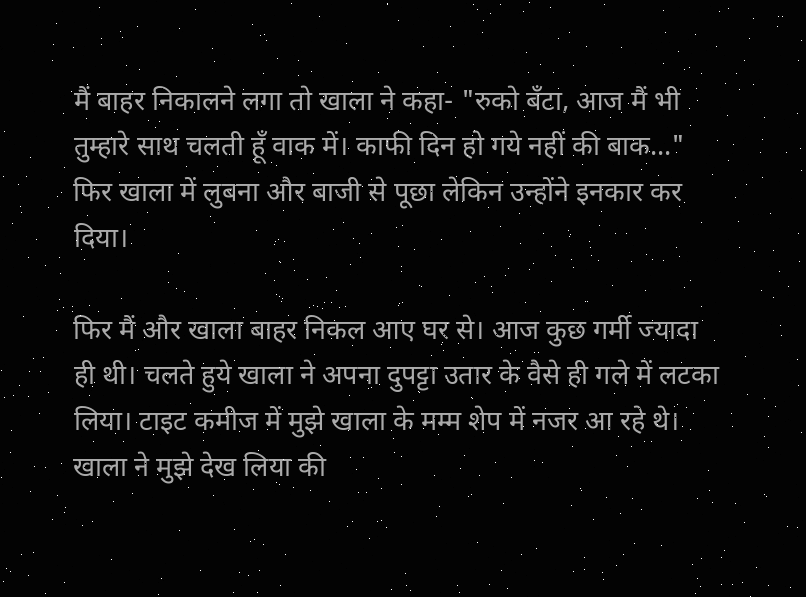मैं बाहर निकालने लगा तो खाला ने कहा- "रुको बँटा, आज मैं भी तुम्हारे साथ चलती हूँ वाक में। काफी दिन हो गये नहीं की बाक..." फिर खाला में लुबना और बाजी से पूछा लेकिन उन्होंने इनकार कर दिया।

फिर मैं और खाला बाहर निकल आए घर से। आज कुछ गर्मी ज्यादा ही थी। चलते हुये खाला ने अपना दुपट्टा उतार के वैसे ही गले में लटका लिया। टाइट कमीज में मुझे खाला के मम्म शेप में नजर आ रहे थे। खाला ने मुझे देख लिया की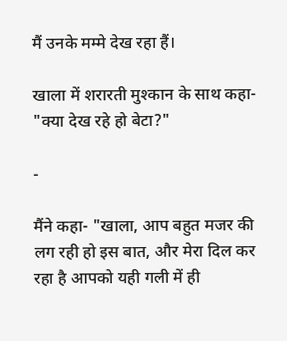मैं उनके मम्मे देख रहा हैं।

खाला में शरारती मुश्कान के साथ कहा- "क्या देख रहे हो बेटा?"

-

मैंने कहा- "खाला, आप बहुत मजर की लग रही हो इस बात, और मेरा दिल कर रहा है आपको यही गली में ही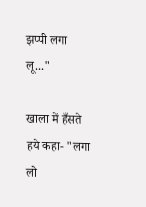झप्पी लगा लू..."

खाला में हँसते हये कहा- "लगा लो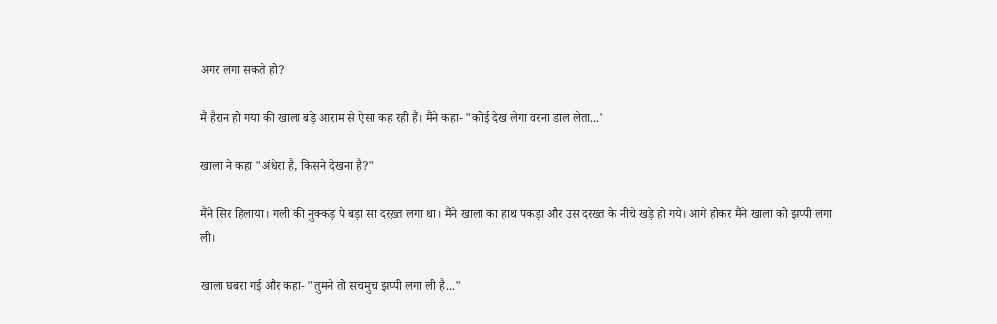अगर लगा सकते हो?

मैं हैरान हो गया की खाला बड़े आराम से ऐसा कह रही हैं। मैंने कहा- "कोई देख लेगा वरना डाल लेता...'

खाला ने कहा "अंधेरा है, किसने देखना है?"

मैंने सिर हिलाया। गली की नुक्कड़ पे बड़ा सा दरख़्त लगा था। मैंने खाला का हाथ पकड़ा और उस दरख्त के नीचे खड़े हो गये। आगे होकर मैंने खाला को झप्पी लगा ली।

खाला घबरा गई और कहा- "तुमने तो सचमुच झप्पी लगा ली है..."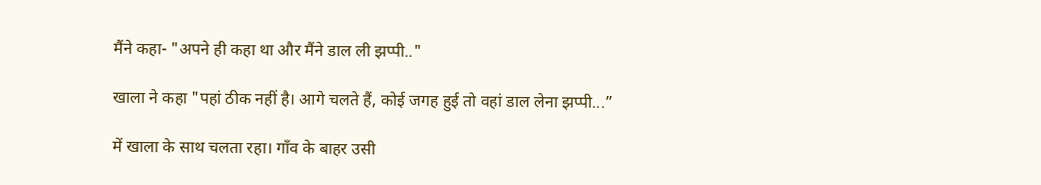मैंने कहा- "अपने ही कहा था और मैंने डाल ली झप्पी.."

खाला ने कहा "पहां ठीक नहीं है। आगे चलते हैं, कोई जगह हुई तो वहां डाल लेना झप्पी...”

में खाला के साथ चलता रहा। गाँव के बाहर उसी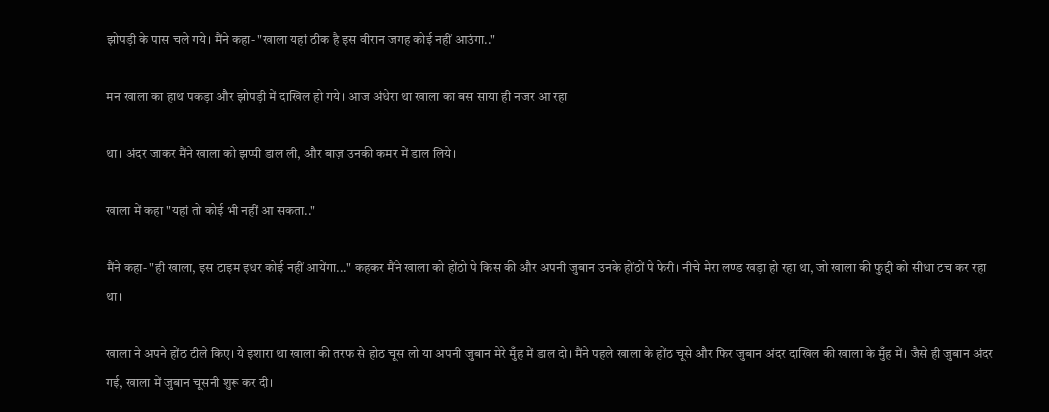झोपड़ी के पास चले गये। मैंने कहा- "खाला यहां ठीक है इस वीरान जगह कोई नहीं आउंगा.."

मन खाला का हाथ पकड़ा और झोपड़ी में दाखिल हो गये। आज अंधेरा था खाला का बस साया ही नजर आ रहा

था। अंदर जाकर मैंने खाला को झप्पी डाल ली, और बाज़ उनकी कमर में डाल लिये।

खाला में कहा "यहां तो कोई भी नहीं आ सकता.."

मैंने कहा- "ही खाला, इस टाइम इधर कोई नहीं आयेंगा..." कहकर मैंने खाला को होंठो पे किस की और अपनी जुबान उनके होंठों पे फेरी। नीचे मेरा लण्ड खड़ा हो रहा था, जो खाला की फुद्दी को सीधा टच कर रहा था।

खाला ने अपने होंठ टीले किए। ये इशारा था खाला की तरफ से होठ चूस लो या अपनी जुबान मेरे मुँह में डाल दो। मैंने पहले खाला के होंठ चूसे और फिर जुबान अंदर दाखिल की खाला के मुँह में। जैसे ही जुबान अंदर गई, खाला में जुबान चूसनी शुरू कर दी।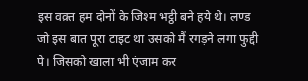इस वक़्त हम दोनों के जिश्म भट्ठी बने हये थे। लण्ड जो इस बात पूरा टाइट था उसको मैं रगड़ने लगा फुद्दी पे। जिसको खाला भी एंजाम कर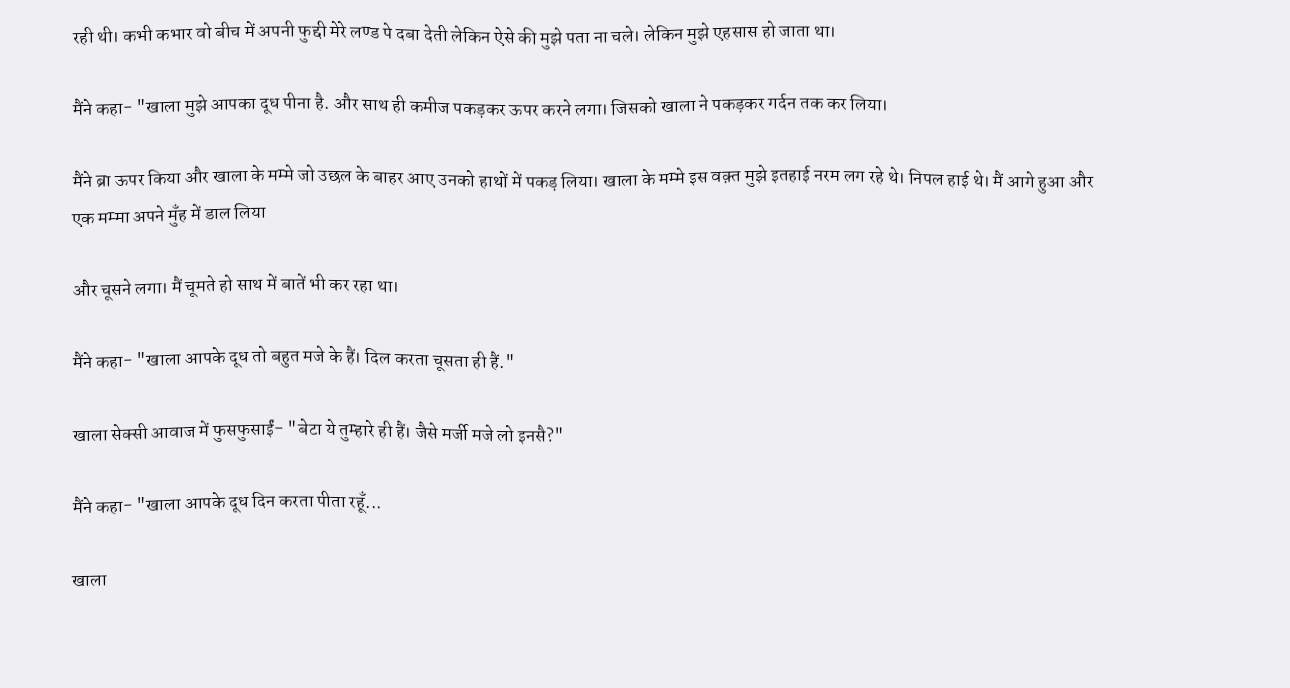रही थी। कभी कभार वो बीच में अपनी फुद्दी मेरे लण्ड पे दबा देती लेकिन ऐसे की मुझे पता ना चले। लेकिन मुझे एहसास हो जाता था।

मैंने कहा- "खाला मुझे आपका दूध पीना है. और साथ ही कमीज पकड़कर ऊपर करने लगा। जिसको खाला ने पकड़कर गर्दन तक कर लिया।

मैंने ब्रा ऊपर किया और खाला के मम्मे जो उछल के बाहर आए उनको हाथों में पकड़ लिया। खाला के मम्मे इस वक़्त मुझे इतहाई नरम लग रहे थे। निपल हाई थे। मैं आगे हुआ और एक मम्मा अपने मुँह में डाल लिया

और चूसने लगा। मैं चूमते हो साथ में बातें भी कर रहा था।

मैंने कहा- "खाला आपके दूध तो बहुत मजे के हैं। दिल करता चूसता ही हैं."

खाला सेक्सी आवाज में फुसफुसाईं- "बेटा ये तुम्हारे ही हैं। जैसे मर्जी मजे लो इनसै?"

मैंने कहा- "खाला आपके दूध दिन करता पीता रहूँ...

खाला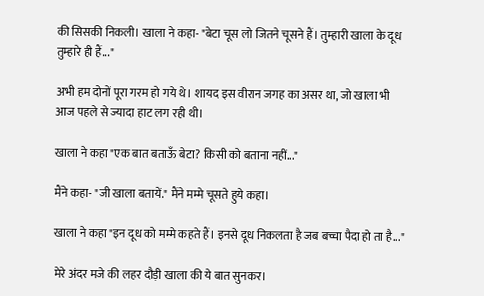की सिसकी निकली। खाला ने कहा- "बेटा चूस लो जितने चूसने हैं। तुम्हारी खाला के दूध तुम्हारे ही हैं..."

अभी हम दोनों पूरा गरम हो गये थे। शायद इस वीरान जगह का असर था, जो खाला भी आज पहले से ज्यादा हाट लग रही थी।

खाला ने कहा "एक बात बताऊँ बेटा? किसी को बताना नहीं..."

मैंने कहा- "जी खाला बतायें." मैंने मम्मे चूसते हुये कहा।

खाला ने कहा "इन दूध को मम्मे कहते हैं। इनसे दूध निकलता है जब बच्चा पैदा हो ता है..."

मेरे अंदर मजे की लहर दौड़ी खाला की ये बात सुनकर।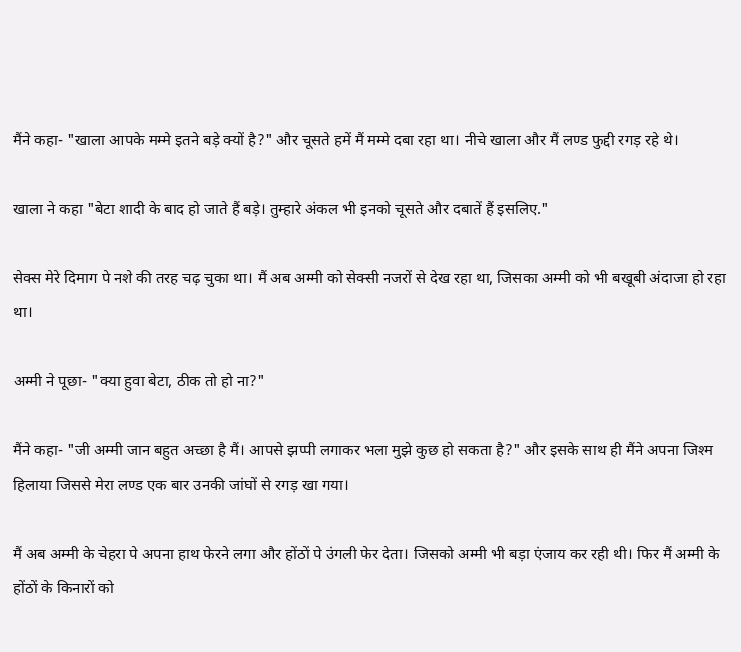मैंने कहा- "खाला आपके मम्मे इतने बड़े क्यों है?" और चूसते हमें मैं मम्मे दबा रहा था। नीचे खाला और मैं लण्ड फुद्दी रगड़ रहे थे।

खाला ने कहा "बेटा शादी के बाद हो जाते हैं बड़े। तुम्हारे अंकल भी इनको चूसते और दबातें हैं इसलिए."

सेक्स मेरे दिमाग पे नशे की तरह चढ़ चुका था। मैं अब अम्मी को सेक्सी नजरों से देख रहा था, जिसका अम्मी को भी बखूबी अंदाजा हो रहा था।

अम्मी ने पूछा- "क्या हुवा बेटा, ठीक तो हो ना?"

मैंने कहा- "जी अम्मी जान बहुत अच्छा है मैं। आपसे झप्पी लगाकर भला मुझे कुछ हो सकता है?" और इसके साथ ही मैंने अपना जिश्म हिलाया जिससे मेरा लण्ड एक बार उनकी जांघों से रगड़ खा गया।

मैं अब अम्मी के चेहरा पे अपना हाथ फेरने लगा और होंठों पे उंगली फेर देता। जिसको अम्मी भी बड़ा एंजाय कर रही थी। फिर मैं अम्मी के होंठों के किनारों को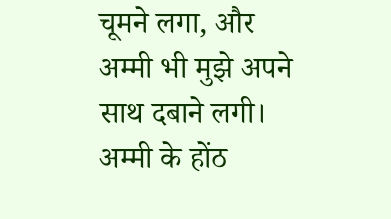चूमने लगा, और अम्मी भी मुझे अपने साथ दबाने लगी। अम्मी के होंठ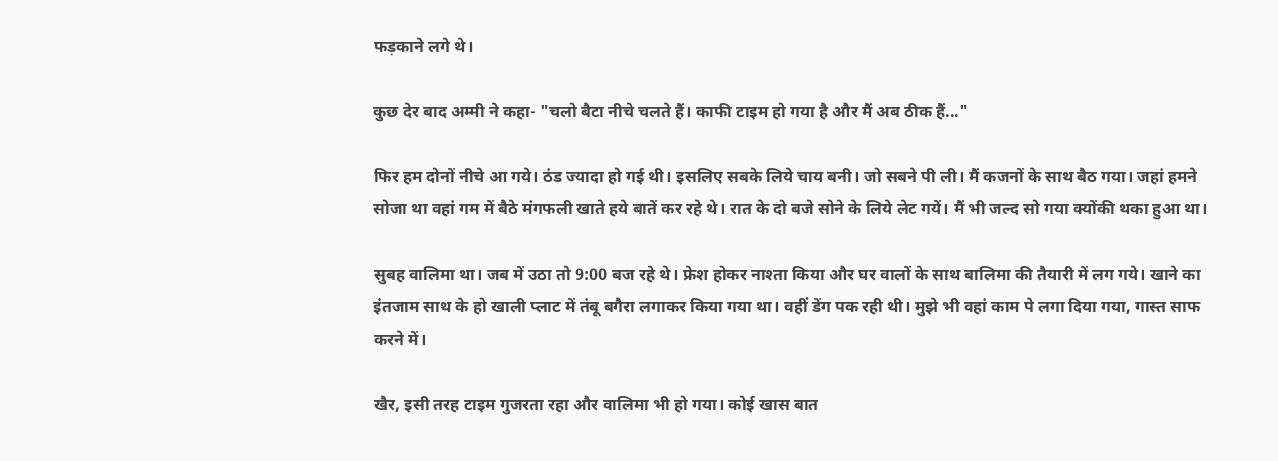फड़काने लगे थे।

कुछ देर बाद अम्मी ने कहा- "चलो बैटा नीचे चलते हैं। काफी टाइम हो गया है और मैं अब ठीक हैं..."

फिर हम दोनों नीचे आ गये। ठंड ज्यादा हो गई थी। इसलिए सबके लिये चाय बनी। जो सबने पी ली। मैं कजनों के साथ बैठ गया। जहां हमने सोजा था वहां गम में बैठे मंगफली खाते हये बातें कर रहे थे। रात के दो बजे सोने के लिये लेट गयें। मैं भी जल्द सो गया क्योंकी थका हुआ था।

सुबह वालिमा था। जब में उठा तो 9:00 बज रहे थे। फ्रेश होकर नाश्ता किया और घर वालों के साथ बालिमा की तैयारी में लग गये। खाने का इंतजाम साथ के हो खाली प्लाट में तंबू बगैरा लगाकर किया गया था। वहीं डेंग पक रही थी। मुझे भी वहां काम पे लगा दिया गया, गास्त साफ करने में।

खैर, इसी तरह टाइम गुजरता रहा और वालिमा भी हो गया। कोई खास बात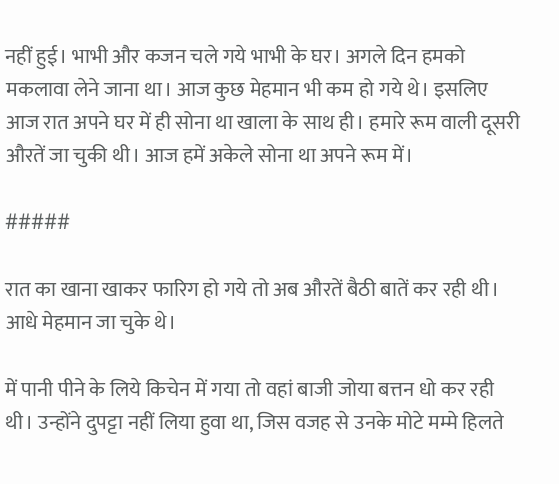नहीं हुई। भाभी और कजन चले गये भाभी के घर। अगले दिन हमको मकलावा लेने जाना था। आज कुछ मेहमान भी कम हो गये थे। इसलिए आज रात अपने घर में ही सोना था खाला के साथ ही। हमारे रूम वाली दूसरी औरतें जा चुकी थी। आज हमें अकेले सोना था अपने रूम में।

#####

रात का खाना खाकर फारिग हो गये तो अब औरतें बैठी बातें कर रही थी। आधे मेहमान जा चुके थे।

में पानी पीने के लिये किचेन में गया तो वहां बाजी जोया बत्तन धो कर रही थी। उन्होंने दुपट्टा नहीं लिया हुवा था, जिस वजह से उनके मोटे मम्मे हिलते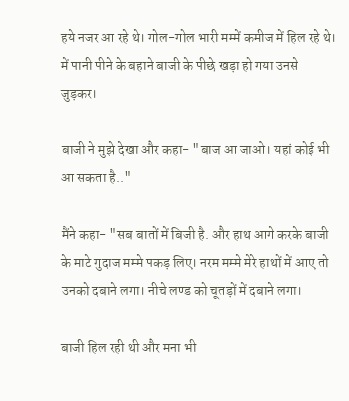हये नजर आ रहे थे। गोल-गोल भारी मम्में कमीज में हिल रहे थे। में पानी पीने के बहाने बाजी के पीछे खड़ा हो गया उनसे जुड़कर।

बाजी ने मुझे देखा और कहा- "बाज आ जाओ। यहां कोई भी आ सकता है.."

मैंने कहा- "सब बातों में बिजी है. और हाथ आगे करके बाजी के माटे गुदाज मम्मे पकड़ लिए। नरम मम्मे मेरे हाथों में आए तो उनको दबाने लगा। नीचे लण्ड को चूतड़ों में दबाने लगा।

बाजी हिल रही थी और मना भी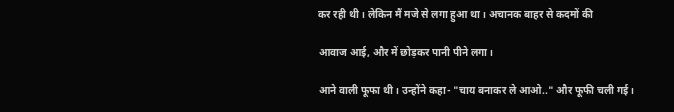कर रही थी। लेकिन मैं मजे से लगा हुआ था। अचानक बाहर से कदमों की

आवाज आई, और में छोड़कर पानी पीने लगा।

आने वाली फूफा थी। उन्होंने कहा- "चाय बनाकर ले आओ.." और फूफी चली गई।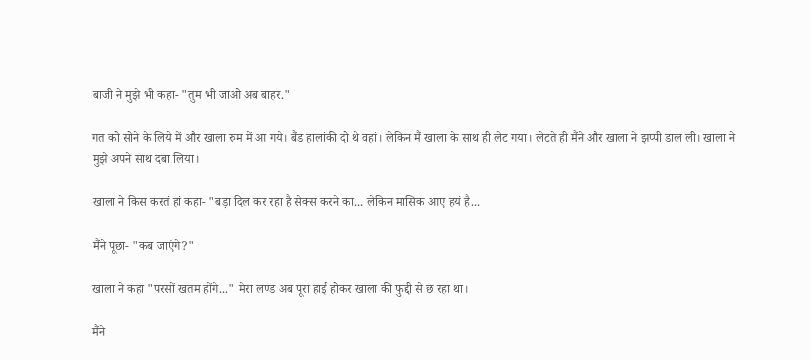बाजी ने मुझे भी कहा- "तुम भी जाओ अब बाहर."

गत को सोने के लिये में और खाला रुम में आ गये। बैंड हालांकी दो थे वहां। लेकिन मैं खाला के साथ ही लेट गया। लेटते ही मैंने और खाला ने झप्पी डाल ली। खाला ने मुझे अपने साथ दबा लिया।

खाला ने किस करतं हां कहा- "बड़ा दिल कर रहा है सेक्स करने का... लेकिन मासिक आए हयं है...

मैंने पूछा- "कब जाएंगे?"

खाला ने कहा "परसों खतम होंगे..." मेरा लण्ड अब पूरा हाई होकर खाला की फुद्दी से छ रहा था।

मैंने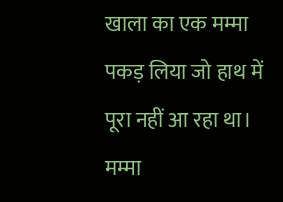खाला का एक मम्मा पकड़ लिया जो हाथ में पूरा नहीं आ रहा था। मम्मा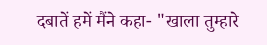दबातें हमें मैंने कहा- "खाला तुम्हारे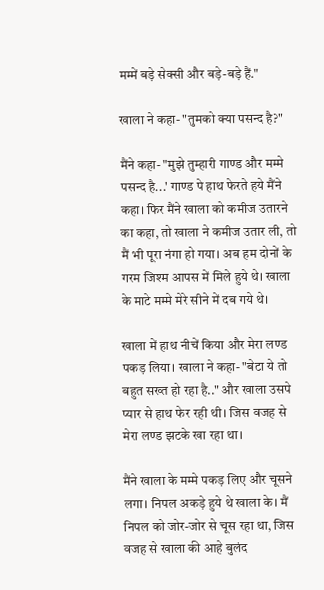मम्में बड़े सेक्सी और बड़े-बड़े हैं."

खाला ने कहा- "तुमको क्या पसन्द है?"

मैंने कहा- "मुझे तुम्हारी गाण्ड और मम्मे पसन्द है...' गाण्ड पे हाथ फेरते हये मैंने कहा। फिर मैंने खाला को कमीज उतारने का कहा, तो खाला ने कमीज उतार ली, तो मैं भी पूरा नंगा हो गया। अब हम दोनों के गरम जिश्म आपस में मिले हुये थे। खाला के माटे मम्मे मेरे सीने में दब गये थे।

खाला में हाथ नीचें किया और मेरा लण्ड पकड़ लिया। खाला ने कहा- "बेटा ये तो बहुत सख्त हो रहा है.." और खाला उसपे प्यार से हाथ फेर रही थी। जिस वजह से मेरा लण्ड झटके खा रहा था।

मैंने खाला के मम्मे पकड़ लिए और चूसने लगा। निपल अकड़े हुये थे खाला के। मैं निपल को जोर-जोर से चूस रहा था, जिस वजह से खाला की आहे बुलंद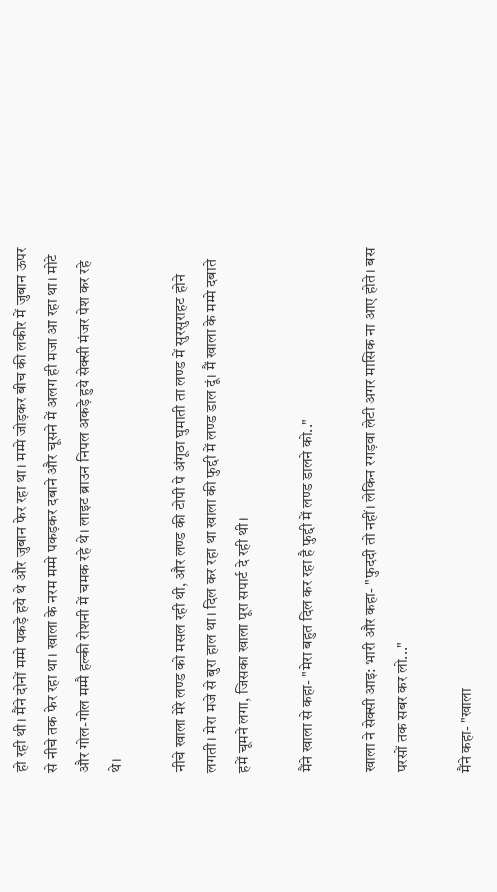हो रही थी। मैंने दोनों मम्मे पकड़े हये थे और जुबान फेर रहा था। मम्मे जोड़कर बीच की लकीर में जुबान ऊपर से नीचे तक फेर रहा था। खाला के नरम मम्मे पकड़कर दबाने और चूसने में अलग ही मजा आ रहा था। मोटे और गोल-गोल मम्मै हल्की रोशनी में चमक रहे थे। लाइट ब्राउन निपल अकड़े हुये सेक्सी मंजर पेश कर रहे थे।

नीचे खाला मेरे लण्ड को मसल रही थी, और लण्ड की टोपी पे अंगूठा घुमाती ता लण्ड में सुरसुराहट होने लगती। मेरा मजे से बुरा हाल था। दिल कर रहा था खाला की फुद्दी में लण्ड डाल दूं। मैं खाला के मम्मे दबाते हमें चूमने लगा, जिसका खाला पूरा सपार्ट दे रही थी।

मैंने खाला से कहा- "मेरा बहुत दिल कर रहा है फुद्दी में लण्ड डालने को.."

खाला ने सेक्सी आइ: भारी और कहा- "फुददी तो नहीं। लेकिन रगड़वा लेटी अगर मासिक ना आए होते। बस परसों तक सबर कर लो..."

मैंने कहा- "खाला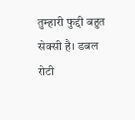तुम्हारी फुद्दी बहुत सेक्सी है। डबल रोटी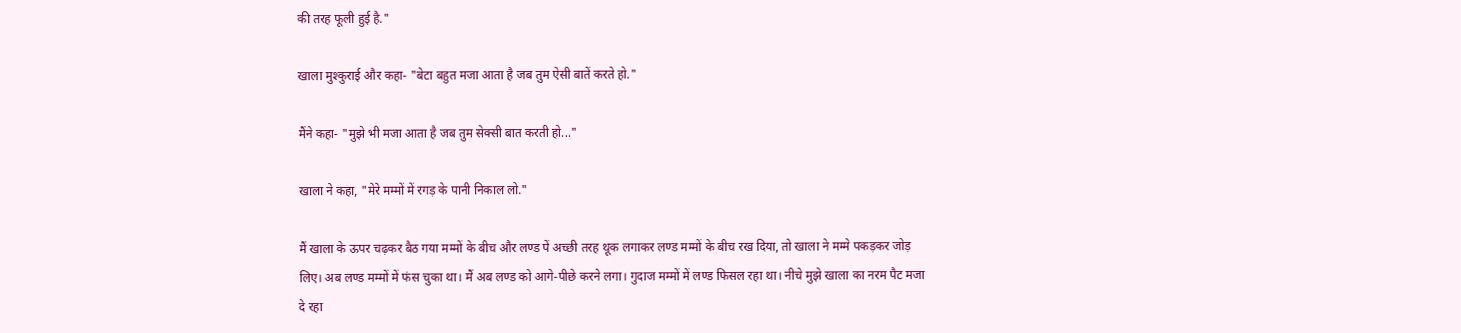की तरह फूली हुई है."

खाला मुश्कुराई और कहा- "बेटा बहुत मजा आता है जब तुम ऐसी बातें करते हो."

मैंने कहा- "मुझे भी मजा आता है जब तुम सेक्सी बात करती हो..."

खाला ने कहा, "मेरे मम्मों में रगड़ के पानी निकाल लो."

मैं खाला के ऊपर चढ़कर बैठ गया मम्मों के बीच और लण्ड पें अच्छी तरह थूक लगाकर लण्ड मम्मों के बीच रख दिया, तो खाला ने मम्मे पकड़कर जोड़ लिए। अब लण्ड मम्मों में फंस चुका था। मैं अब लण्ड को आगे-पीछे करने लगा। गुदाज मम्मों में लण्ड फिसल रहा था। नीचे मुझे खाला का नरम पैट मजा दे रहा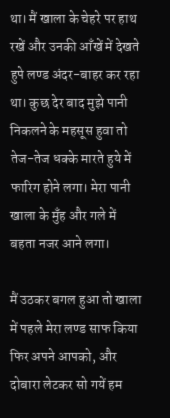था। मैं खाला के चेहरे पर हाथ रखें और उनकी आँखें में देखते हुपे लण्ड अंदर-बाहर कर रहा था। कुछ देर बाद मुझे पानी निकलने के महसूस हुवा तो तेज-तेज धक्के मारते हुये में फारिग होने लगा। मेरा पानी खाला के मुँह और गले में बहता नजर आने लगा।

मैं उठकर बगल हुआ तो खाला में पहले मेरा लण्ड साफ किया फिर अपने आपको, और दोबारा लेटकर सो गयें हम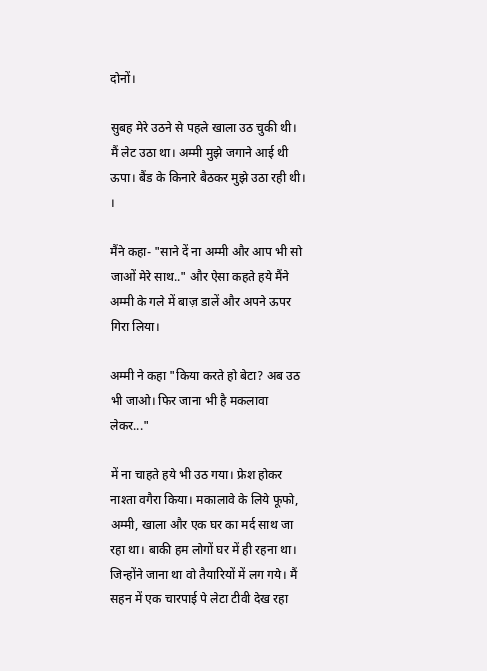दोनों।

सुबह मेरे उठने से पहले खाला उठ चुकी थी। मैं लेट उठा था। अम्मी मुझे जगाने आई थी ऊपा। बैंड के किनारे बैठकर मुझे उठा रही थी। ।

मैंने कहा- "साने दें ना अम्मी और आप भी सो जाओं मेरे साथ.." और ऐसा कहते हये मैंने अम्मी के गले में बाज़ डालें और अपने ऊपर गिरा लिया।

अम्मी ने कहा "किया करते हो बेटा? अब उठ भी जाओ। फिर जाना भी है मकलावा लेकर..."

में ना चाहते हये भी उठ गया। फ्रेश होकर नाश्ता वगैरा किया। मकालावे के लिये फूफो, अम्मी, खाला और एक घर का मर्द साथ जा रहा था। बाकी हम लोगों घर में ही रहना था। जिन्होंने जाना था वो तैयारियों में लग गये। मैं सहन में एक चारपाई पे लेटा टीवी देख रहा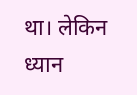था। लेकिन ध्यान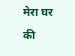मेरा घर की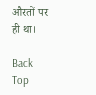औरतों पर ही था।

Back
Top